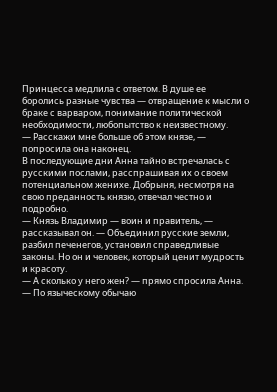Принцесса медлила с ответом. В душе ее боролись разные чувства — отвращение к мысли о браке с варваром, понимание политической необходимости, любопытство к неизвестному.
— Расскажи мне больше об этом князе, — попросила она наконец.
В последующие дни Анна тайно встречалась с русскими послами, расспрашивая их о своем потенциальном женихе. Добрыня, несмотря на свою преданность князю, отвечал честно и подробно.
— Князь Владимир — воин и правитель, — рассказывал он. — Объединил русские земли, разбил печенегов, установил справедливые законы. Но он и человек, который ценит мудрость и красоту.
— А сколько у него жен? — прямо спросила Анна.
— По языческому обычаю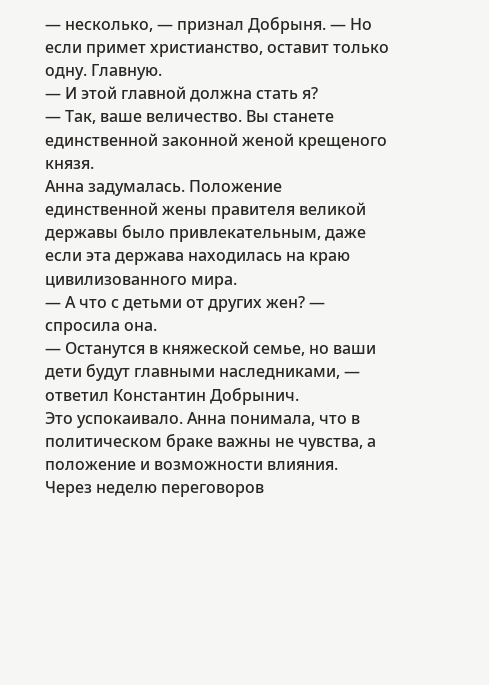— несколько, — признал Добрыня. — Но если примет христианство, оставит только одну. Главную.
— И этой главной должна стать я?
— Так, ваше величество. Вы станете единственной законной женой крещеного князя.
Анна задумалась. Положение единственной жены правителя великой державы было привлекательным, даже если эта держава находилась на краю цивилизованного мира.
— А что с детьми от других жен? — спросила она.
— Останутся в княжеской семье, но ваши дети будут главными наследниками, — ответил Константин Добрынич.
Это успокаивало. Анна понимала, что в политическом браке важны не чувства, а положение и возможности влияния.
Через неделю переговоров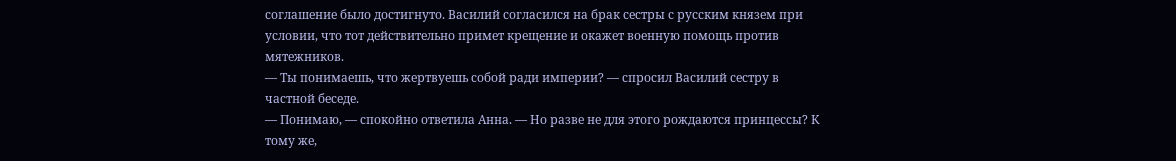соглашение было достигнуто. Василий согласился на брак сестры с русским князем при условии, что тот действительно примет крещение и окажет военную помощь против мятежников.
— Ты понимаешь, что жертвуешь собой ради империи? — спросил Василий сестру в частной беседе.
— Понимаю, — спокойно ответила Анна. — Но разве не для этого рождаются принцессы? К тому же,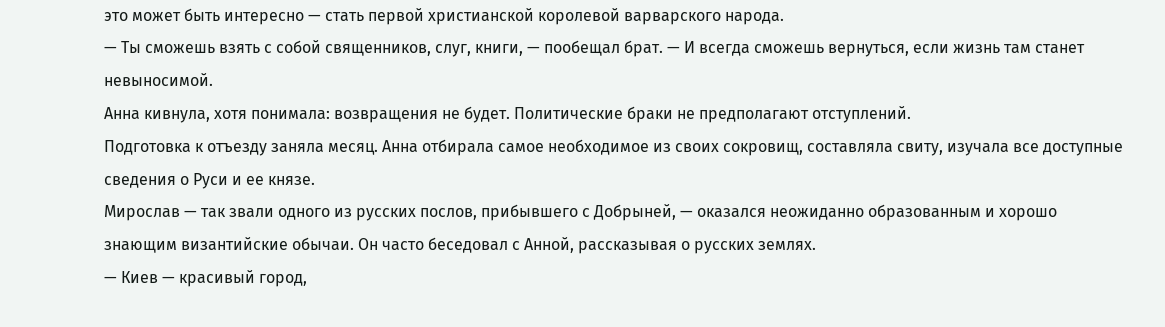это может быть интересно — стать первой христианской королевой варварского народа.
— Ты сможешь взять с собой священников, слуг, книги, — пообещал брат. — И всегда сможешь вернуться, если жизнь там станет невыносимой.
Анна кивнула, хотя понимала: возвращения не будет. Политические браки не предполагают отступлений.
Подготовка к отъезду заняла месяц. Анна отбирала самое необходимое из своих сокровищ, составляла свиту, изучала все доступные сведения о Руси и ее князе.
Мирослав — так звали одного из русских послов, прибывшего с Добрыней, — оказался неожиданно образованным и хорошо знающим византийские обычаи. Он часто беседовал с Анной, рассказывая о русских землях.
— Киев — красивый город,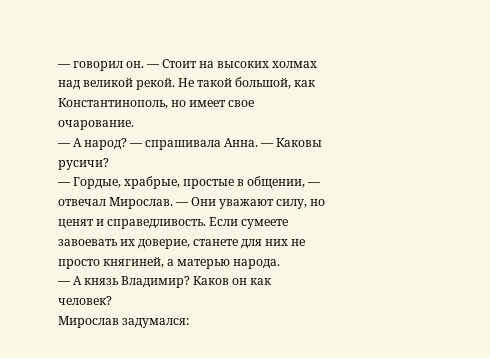— говорил он. — Стоит на высоких холмах над великой рекой. Не такой большой, как Константинополь, но имеет свое очарование.
— А народ? — спрашивала Анна. — Каковы русичи?
— Гордые, храбрые, простые в общении, — отвечал Мирослав. — Они уважают силу, но ценят и справедливость. Если сумеете завоевать их доверие, станете для них не просто княгиней, а матерью народа.
— А князь Владимир? Каков он как человек?
Мирослав задумался: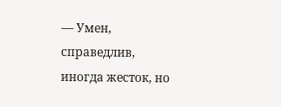— Умен, справедлив, иногда жесток, но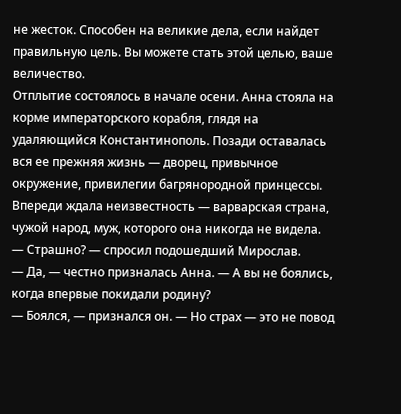не жесток. Способен на великие дела, если найдет правильную цель. Вы можете стать этой целью, ваше величество.
Отплытие состоялось в начале осени. Анна стояла на корме императорского корабля, глядя на удаляющийся Константинополь. Позади оставалась вся ее прежняя жизнь — дворец, привычное окружение, привилегии багрянородной принцессы.
Впереди ждала неизвестность — варварская страна, чужой народ, муж, которого она никогда не видела.
— Страшно? — спросил подошедший Мирослав.
— Да, — честно призналась Анна. — А вы не боялись, когда впервые покидали родину?
— Боялся, — признался он. — Но страх — это не повод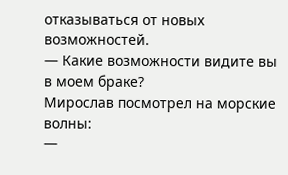отказываться от новых возможностей.
— Какие возможности видите вы в моем браке?
Мирослав посмотрел на морские волны:
—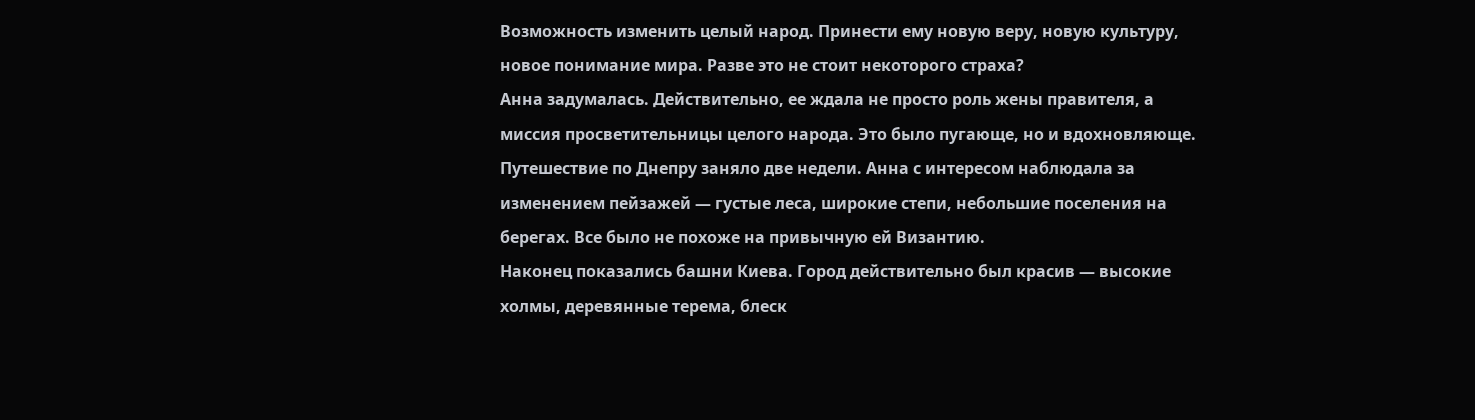Возможность изменить целый народ. Принести ему новую веру, новую культуру, новое понимание мира. Разве это не стоит некоторого страха?
Анна задумалась. Действительно, ее ждала не просто роль жены правителя, а миссия просветительницы целого народа. Это было пугающе, но и вдохновляюще.
Путешествие по Днепру заняло две недели. Анна с интересом наблюдала за изменением пейзажей — густые леса, широкие степи, небольшие поселения на берегах. Все было не похоже на привычную ей Византию.
Наконец показались башни Киева. Город действительно был красив — высокие холмы, деревянные терема, блеск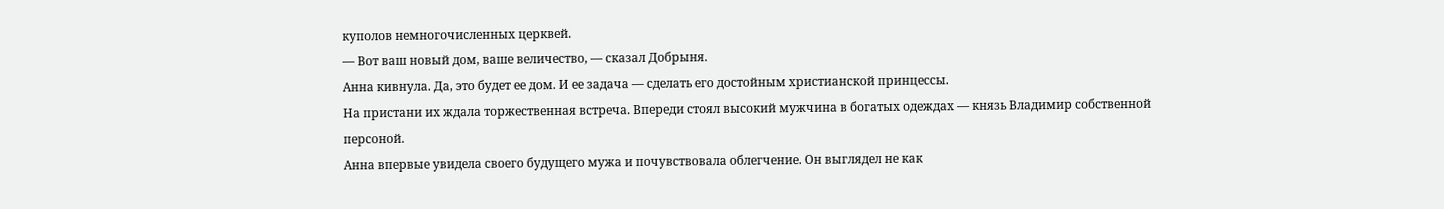куполов немногочисленных церквей.
— Вот ваш новый дом, ваше величество, — сказал Добрыня.
Анна кивнула. Да, это будет ее дом. И ее задача — сделать его достойным христианской принцессы.
На пристани их ждала торжественная встреча. Впереди стоял высокий мужчина в богатых одеждах — князь Владимир собственной персоной.
Анна впервые увидела своего будущего мужа и почувствовала облегчение. Он выглядел не как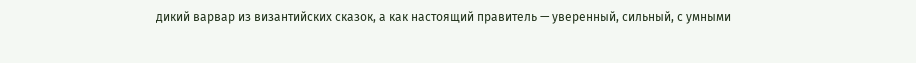дикий варвар из византийских сказок, а как настоящий правитель — уверенный, сильный, с умными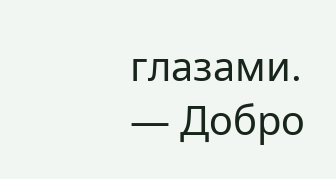глазами.
— Добро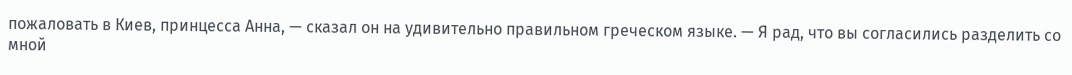пожаловать в Киев, принцесса Анна, — сказал он на удивительно правильном греческом языке. — Я рад, что вы согласились разделить со мной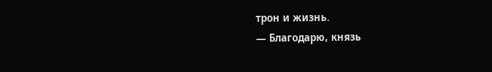трон и жизнь.
— Благодарю, князь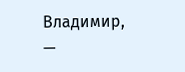Владимир, —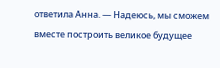ответила Анна. — Надеюсь, мы сможем вместе построить великое будущее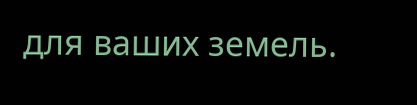для ваших земель.